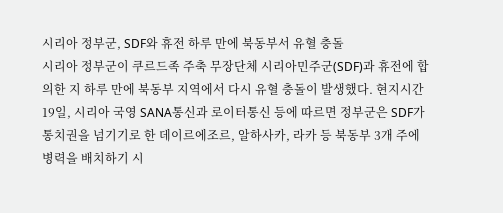시리아 정부군, SDF와 휴전 하루 만에 북동부서 유혈 충돌
시리아 정부군이 쿠르드족 주축 무장단체 시리아민주군(SDF)과 휴전에 합의한 지 하루 만에 북동부 지역에서 다시 유혈 충돌이 발생했다. 현지시간 19일, 시리아 국영 SANA통신과 로이터통신 등에 따르면 정부군은 SDF가 통치권을 넘기기로 한 데이르에조르, 알하사카, 라카 등 북동부 3개 주에 병력을 배치하기 시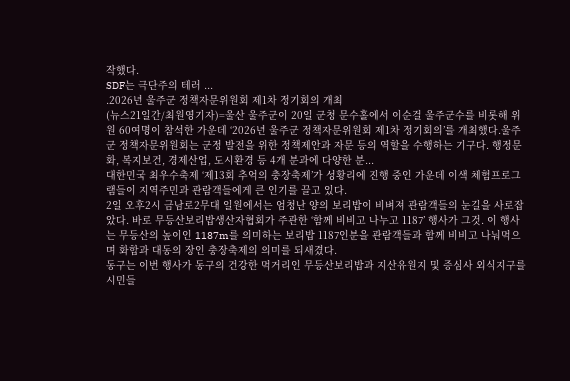작했다.
SDF는 극단주의 테러 ...
.2026년 울주군 정책자문위원회 제1차 정기회의 개최
(뉴스21일간/최원영기자)=울산 울주군이 20일 군청 문수홀에서 이순걸 울주군수를 비롯해 위원 60여명이 참석한 가운데 ‘2026년 울주군 정책자문위원회 제1차 정기회의’를 개최했다.울주군 정책자문위원회는 군정 발전을 위한 정책제안과 자문 등의 역할을 수행하는 기구다. 행정문화, 복지보건, 경제산업, 도시환경 등 4개 분과에 다양한 분...
대한민국 최우수축제 ‘제13회 추억의 충장축제’가 성황리에 진행 중인 가운데 이색 체험프로그램들이 지역주민과 관람객들에게 큰 인기를 끌고 있다.
2일 오후2시 금남로2무대 일원에서는 엄청난 양의 보리밥이 비벼져 관람객들의 눈길을 사로잡았다. 바로 무등산보리밥생산자협회가 주관한 ‘함께 비비고 나누고 1187’ 행사가 그것. 이 행사는 무등산의 높이인 1187m를 의미하는 보리밥 1187인분을 관람객들과 함께 비비고 나눠먹으며 화합과 대동의 장인 충장축제의 의미를 되새겼다.
동구는 이번 행사가 동구의 건강한 먹거리인 무등산보리밥과 지산유원지 및 증심사 외식지구를 시민들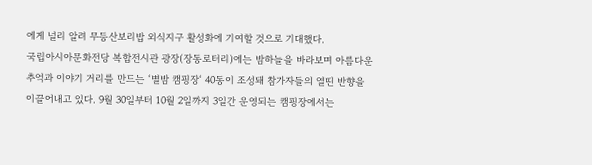에게 널리 알려 무등산보리밥 외식지구 활성화에 기여할 것으로 기대했다.
국립아시아문화전당 복합전시관 광장(장동로터리)에는 밤하늘을 바라보며 아름다운 추억과 이야기 거리를 만드는 ‘별밤 캠핑장‘ 40동이 조성돼 참가자들의 열띤 반향을 이끌어내고 있다. 9월 30일부터 10월 2일까지 3일간 운영되는 캠핑장에서는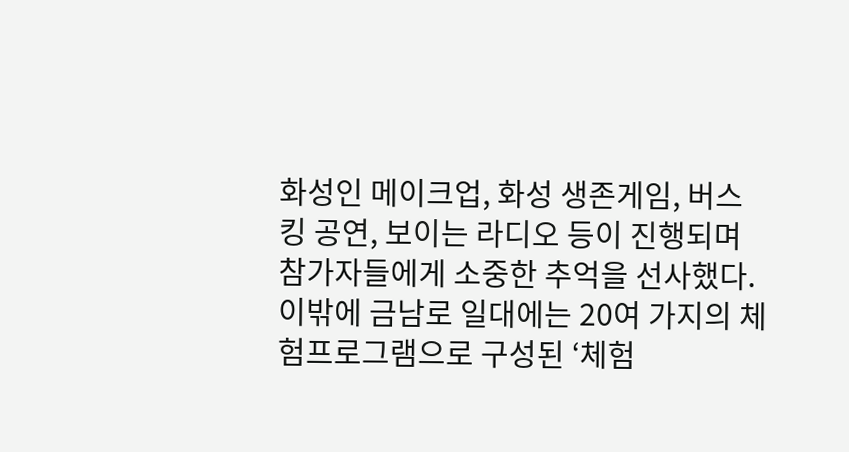화성인 메이크업, 화성 생존게임, 버스킹 공연, 보이는 라디오 등이 진행되며 참가자들에게 소중한 추억을 선사했다.
이밖에 금남로 일대에는 20여 가지의 체험프로그램으로 구성된 ‘체험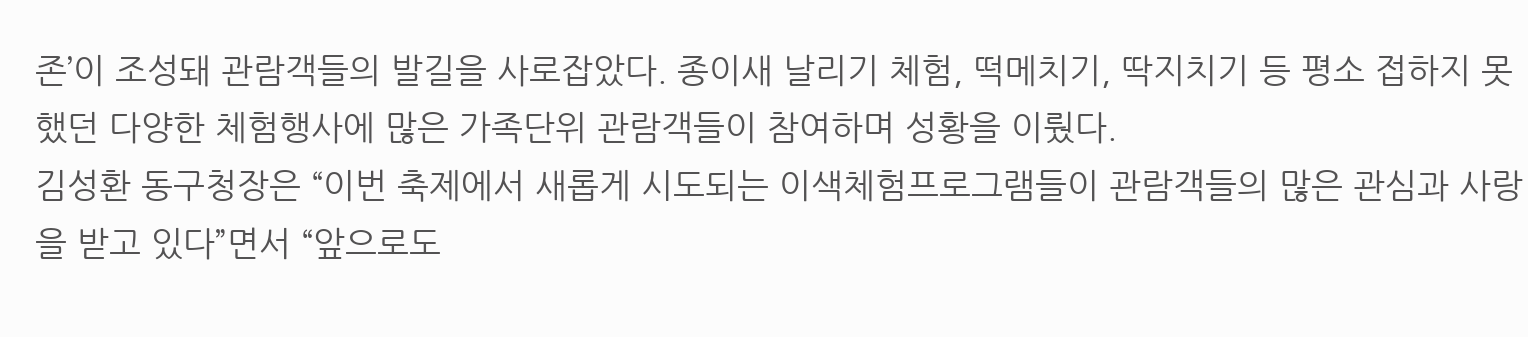존’이 조성돼 관람객들의 발길을 사로잡았다. 종이새 날리기 체험, 떡메치기, 딱지치기 등 평소 접하지 못했던 다양한 체험행사에 많은 가족단위 관람객들이 참여하며 성황을 이뤘다.
김성환 동구청장은 “이번 축제에서 새롭게 시도되는 이색체험프로그램들이 관람객들의 많은 관심과 사랑을 받고 있다”면서 “앞으로도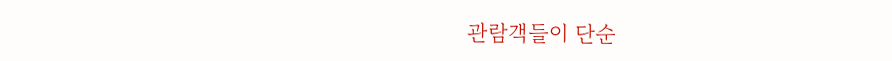관람객들이 단순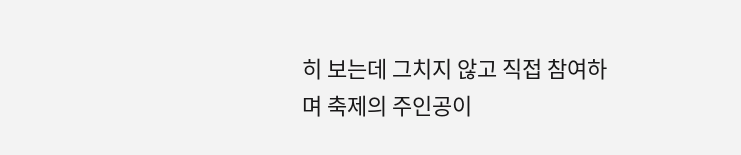히 보는데 그치지 않고 직접 참여하며 축제의 주인공이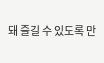돼 즐길 수 있도록 만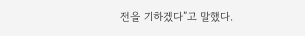전을 기하겠다”고 말했다.